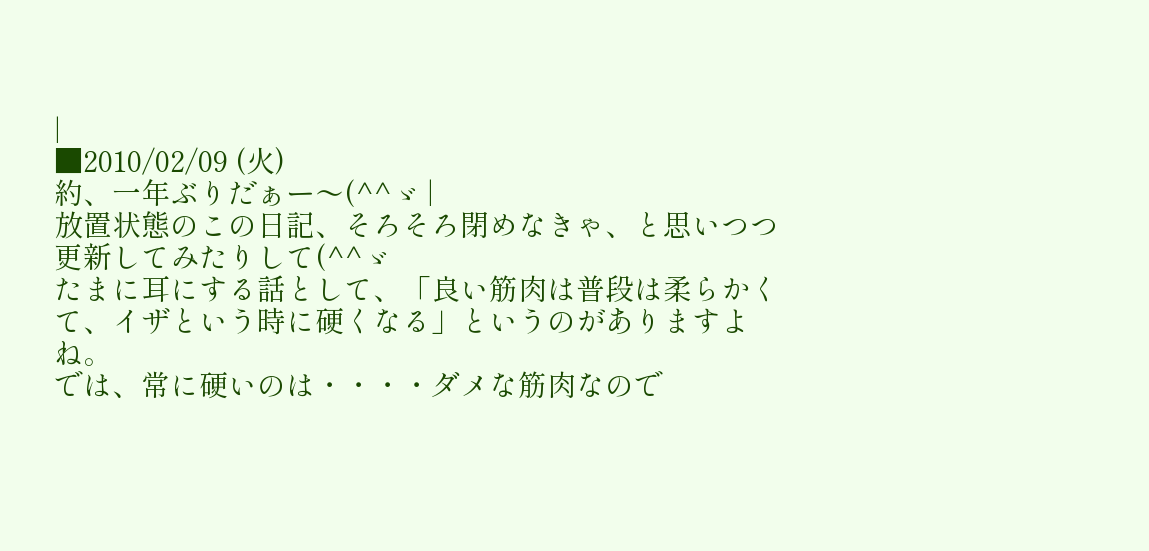|
■2010/02/09 (火)
約、一年ぶりだぁー〜(^^ゞ |
放置状態のこの日記、そろそろ閉めなきゃ、と思いつつ更新してみたりして(^^ゞ
たまに耳にする話として、「良い筋肉は普段は柔らかくて、イザという時に硬くなる」というのがありますよね。
では、常に硬いのは・・・・ダメな筋肉なので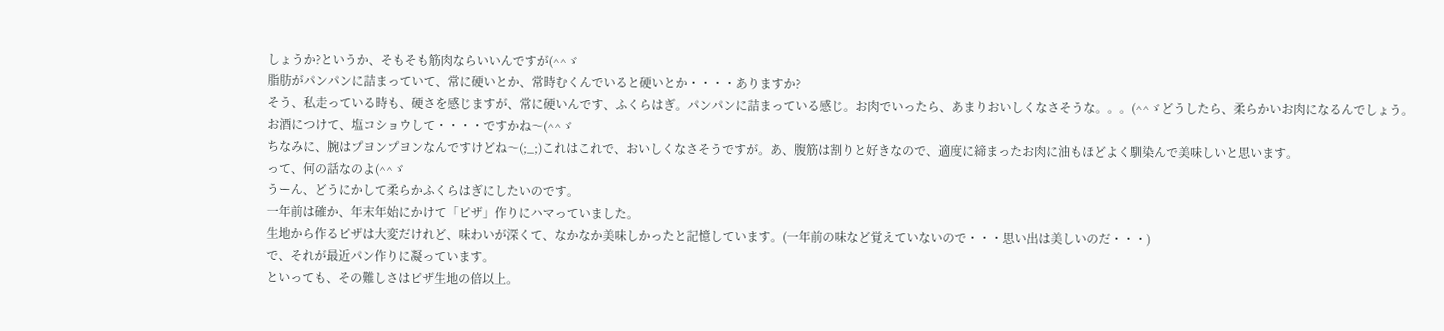しょうか?というか、そもそも筋肉ならいいんですが(^^ゞ
脂肪がパンパンに詰まっていて、常に硬いとか、常時むくんでいると硬いとか・・・・ありますか?
そう、私走っている時も、硬さを感じますが、常に硬いんです、ふくらはぎ。パンパンに詰まっている感じ。お肉でいったら、あまりおいしくなさそうな。。。(^^ゞどうしたら、柔らかいお肉になるんでしょう。
お酒につけて、塩コショウして・・・・ですかね〜(^^ゞ
ちなみに、腕はプヨンプヨンなんですけどね〜(;_;)これはこれで、おいしくなさそうですが。あ、腹筋は割りと好きなので、適度に締まったお肉に油もほどよく馴染んで美味しいと思います。
って、何の話なのよ(^^ゞ
うーん、どうにかして柔らかふくらはぎにしたいのです。
一年前は確か、年末年始にかけて「ピザ」作りにハマっていました。
生地から作るピザは大変だけれど、味わいが深くて、なかなか美味しかったと記憶しています。(一年前の味など覚えていないので・・・思い出は美しいのだ・・・)
で、それが最近パン作りに凝っています。
といっても、その難しさはピザ生地の倍以上。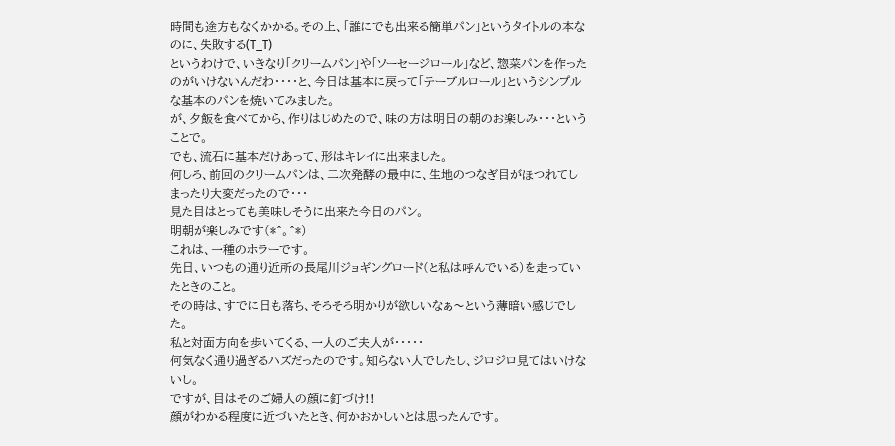時間も途方もなくかかる。その上、「誰にでも出来る簡単パン」というタイトルの本なのに、失敗する(T_T)
というわけで、いきなり「クリームパン」や「ソーセージロール」など、惣菜パンを作ったのがいけないんだわ・・・・と、今日は基本に戻って「テーブルロール」というシンプルな基本のパンを焼いてみました。
が、夕飯を食べてから、作りはじめたので、味の方は明日の朝のお楽しみ・・・ということで。
でも、流石に基本だけあって、形はキレイに出来ました。
何しろ、前回のクリームパンは、二次発酵の最中に、生地のつなぎ目がほつれてしまったり大変だったので・・・
見た目はとっても美味しそうに出来た今日のパン。
明朝が楽しみです(*^。^*)
これは、一種のホラーです。
先日、いつもの通り近所の長尾川ジョギングロード(と私は呼んでいる)を走っていたときのこと。
その時は、すでに日も落ち、そろそろ明かりが欲しいなぁ〜という薄暗い感じでした。
私と対面方向を歩いてくる、一人のご夫人が・・・・・
何気なく通り過ぎるハズだったのです。知らない人でしたし、ジロジロ見てはいけないし。
ですが、目はそのご婦人の顔に釘づけ!!
顔がわかる程度に近づいたとき、何かおかしいとは思ったんです。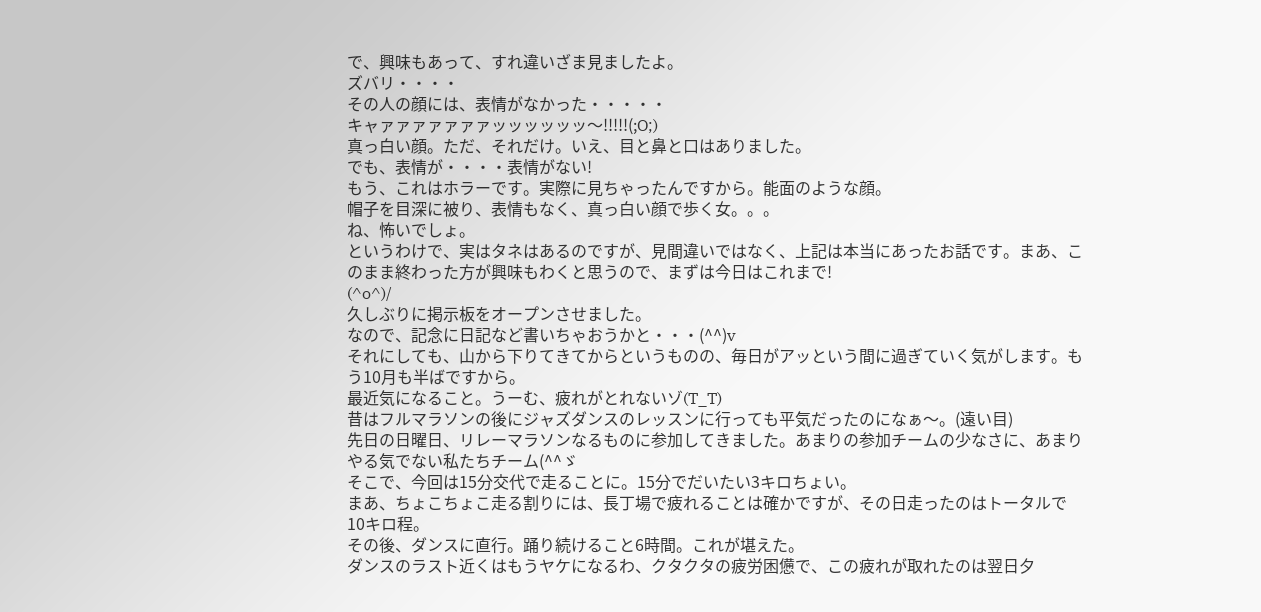で、興味もあって、すれ違いざま見ましたよ。
ズバリ・・・・
その人の顔には、表情がなかった・・・・・
キャァァァァァァァッッッッッッ〜!!!!!(;O;)
真っ白い顔。ただ、それだけ。いえ、目と鼻と口はありました。
でも、表情が・・・・表情がない!
もう、これはホラーです。実際に見ちゃったんですから。能面のような顔。
帽子を目深に被り、表情もなく、真っ白い顔で歩く女。。。
ね、怖いでしょ。
というわけで、実はタネはあるのですが、見間違いではなく、上記は本当にあったお話です。まあ、このまま終わった方が興味もわくと思うので、まずは今日はこれまで!
(^o^)/
久しぶりに掲示板をオープンさせました。
なので、記念に日記など書いちゃおうかと・・・(^^)v
それにしても、山から下りてきてからというものの、毎日がアッという間に過ぎていく気がします。もう10月も半ばですから。
最近気になること。うーむ、疲れがとれないゾ(T_T)
昔はフルマラソンの後にジャズダンスのレッスンに行っても平気だったのになぁ〜。(遠い目)
先日の日曜日、リレーマラソンなるものに参加してきました。あまりの参加チームの少なさに、あまりやる気でない私たちチーム(^^ゞ
そこで、今回は15分交代で走ることに。15分でだいたい3キロちょい。
まあ、ちょこちょこ走る割りには、長丁場で疲れることは確かですが、その日走ったのはトータルで10キロ程。
その後、ダンスに直行。踊り続けること6時間。これが堪えた。
ダンスのラスト近くはもうヤケになるわ、クタクタの疲労困憊で、この疲れが取れたのは翌日夕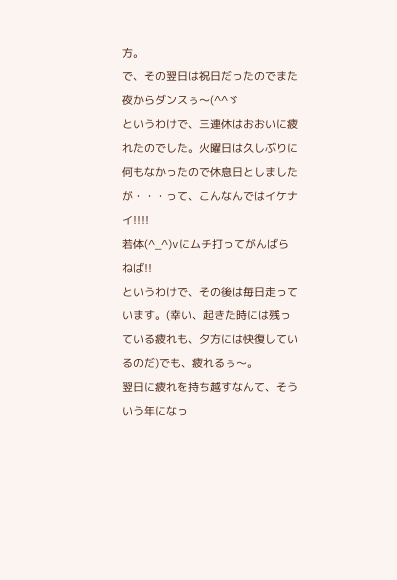方。
で、その翌日は祝日だったのでまた夜からダンスぅ〜(^^ゞ
というわけで、三連休はおおいに疲れたのでした。火曜日は久しぶりに何もなかったので休息日としましたが・・・って、こんなんではイケナイ!!!!
若体(^_^)vにムチ打ってがんばらねば!!
というわけで、その後は毎日走っています。(幸い、起きた時には残っている疲れも、夕方には快復しているのだ)でも、疲れるぅ〜。
翌日に疲れを持ち越すなんて、そういう年になっ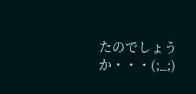たのでしょうか・・・(;_;)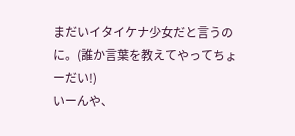まだいイタイケナ少女だと言うのに。(誰か言葉を教えてやってちょーだい!)
いーんや、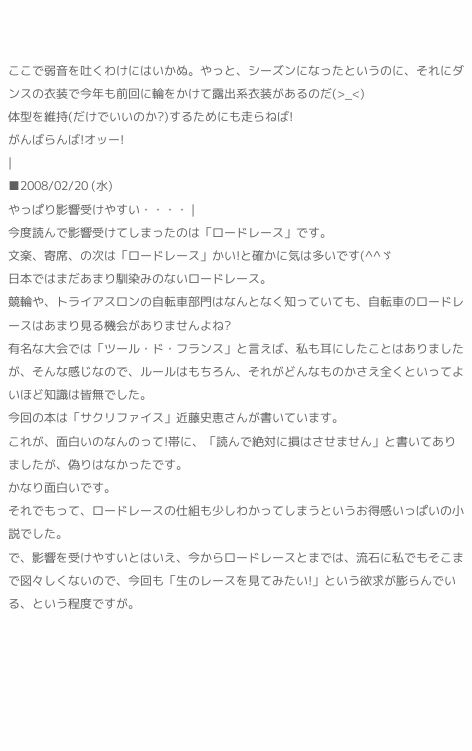ここで弱音を吐くわけにはいかぬ。やっと、シーズンになったというのに、それにダンスの衣装で今年も前回に輪をかけて露出系衣装があるのだ(>_<)
体型を維持(だけでいいのか?)するためにも走らねば!
がんばらんば!オッー!
|
■2008/02/20 (水)
やっぱり影響受けやすい・・・・ |
今度読んで影響受けてしまったのは「ロードレース」です。
文楽、寄席、の次は「ロードレース」かい!と確かに気は多いです(^^ゞ
日本ではまだあまり馴染みのないロードレース。
競輪や、トライアスロンの自転車部門はなんとなく知っていても、自転車のロードレースはあまり見る機会がありませんよね?
有名な大会では「ツール・ド・フランス」と言えば、私も耳にしたことはありましたが、そんな感じなので、ルールはもちろん、それがどんなものかさえ全くといってよいほど知識は皆無でした。
今回の本は「サクリファイス」近藤史恵さんが書いています。
これが、面白いのなんのって!帯に、「読んで絶対に損はさせません」と書いてありましたが、偽りはなかったです。
かなり面白いです。
それでもって、ロードレースの仕組も少しわかってしまうというお得感いっぱいの小説でした。
で、影響を受けやすいとはいえ、今からロードレースとまでは、流石に私でもそこまで図々しくないので、今回も「生のレースを見てみたい!」という欲求が膨らんでいる、という程度ですが。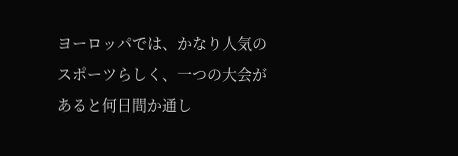ヨーロッパでは、かなり人気のスポーツらしく、一つの大会があると何日間か通し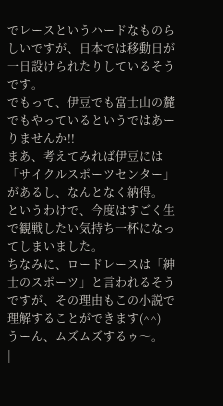でレースというハードなものらしいですが、日本では移動日が一日設けられたりしているそうです。
でもって、伊豆でも富士山の麓でもやっているというではあーりませんか!!
まあ、考えてみれば伊豆には「サイクルスポーツセンター」があるし、なんとなく納得。
というわけで、今度はすごく生で観戦したい気持ち一杯になってしまいました。
ちなみに、ロードレースは「紳士のスポーツ」と言われるそうですが、その理由もこの小説で理解することができます(^^)
うーん、ムズムズするゥ〜。
|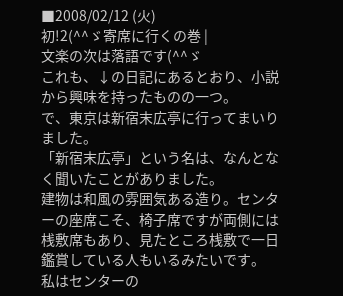■2008/02/12 (火)
初!2(^^ゞ寄席に行くの巻 |
文楽の次は落語です(^^ゞ
これも、↓の日記にあるとおり、小説から興味を持ったものの一つ。
で、東京は新宿末広亭に行ってまいりました。
「新宿末広亭」という名は、なんとなく聞いたことがありました。
建物は和風の雰囲気ある造り。センターの座席こそ、椅子席ですが両側には桟敷席もあり、見たところ桟敷で一日鑑賞している人もいるみたいです。
私はセンターの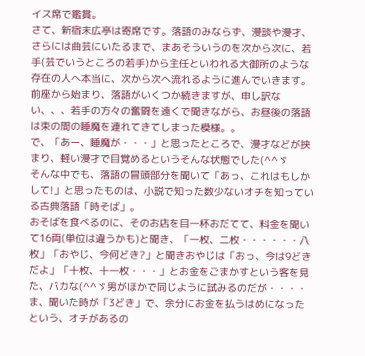イス席で鑑賞。
さて、新宿末広亭は寄席です。落語のみならず、漫談や漫才、さらには曲芸にいたるまで、まあそういうのを次から次に、若手(芸でいうところの若手)から主任といわれる大御所のような存在の人へ本当に、次から次へ流れるように進んでいきます。
前座から始まり、落語がいくつか続きますが、申し訳ない、、、若手の方々の奮闘を遠くで聞きながら、お昼後の落語は束の間の睡魔を連れてきてしまった模様。。
で、「あー、睡魔が・・・」と思ったところで、漫才などが挟まり、軽い漫才で目覚めるというそんな状態でした(^^ゞ
そんな中でも、落語の冒頭部分を聞いて「あっ、これはもしかして!」と思ったものは、小説で知った数少ないオチを知っている古典落語「時そば」。
おそばを食べるのに、そのお店を目一杯おだてて、料金を聞いて16両(単位は違うかも)と聞き、「一枚、二枚・・・・・・八枚」「おやじ、今何どき?」と聞きおやじは「おっ、今は9どきだよ」「十枚、十一枚・・・」とお金をごまかすという客を見た、バカな(^^ゞ男がほかで同じように試みるのだが・・・・
ま、聞いた時が「3どき」で、余分にお金を払うはめになったという、オチがあるの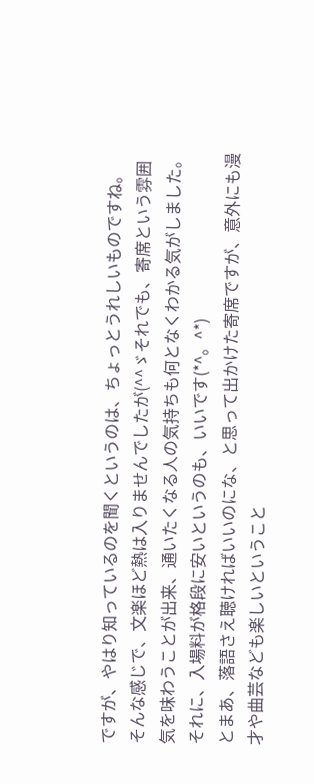ですが、やはり知っているのを聞くというのは、ちょっとうれしいものですね。
そんな感じで、文楽ほど熱は入りませんでしたが(^^ゞそれでも、寄席という雰囲気を味わうことが出来、通いたくなる人の気持ちも何となくわかる気がしました。
それに、入場料が格段に安いというのも、いいです(*^。^*)
とまあ、落語さえ聴ければいいのにな、と思って出かけた寄席ですが、意外にも漫才や曲芸なども楽しいということ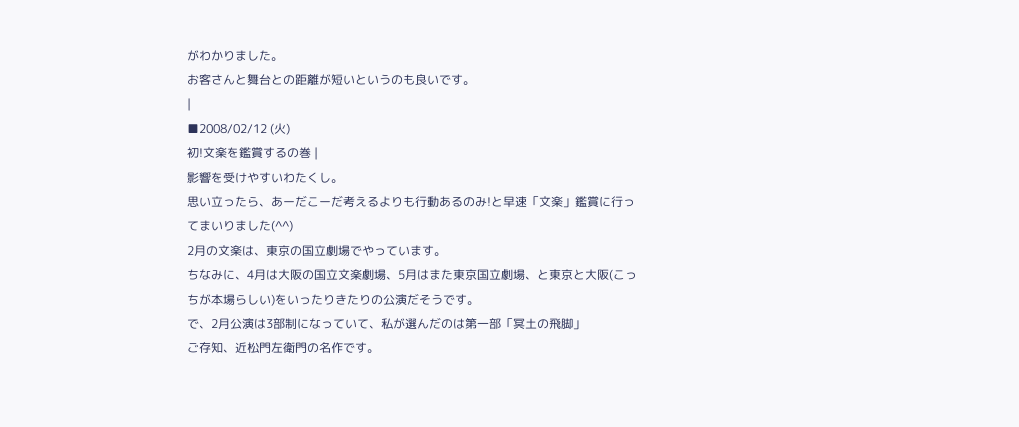がわかりました。
お客さんと舞台との距離が短いというのも良いです。
|
■2008/02/12 (火)
初!文楽を鑑賞するの巻 |
影響を受けやすいわたくし。
思い立ったら、あーだこーだ考えるよりも行動あるのみ!と早速「文楽」鑑賞に行ってまいりました(^^)
2月の文楽は、東京の国立劇場でやっています。
ちなみに、4月は大阪の国立文楽劇場、5月はまた東京国立劇場、と東京と大阪(こっちが本場らしい)をいったりきたりの公演だそうです。
で、2月公演は3部制になっていて、私が選んだのは第一部「冥土の飛脚」
ご存知、近松門左衛門の名作です。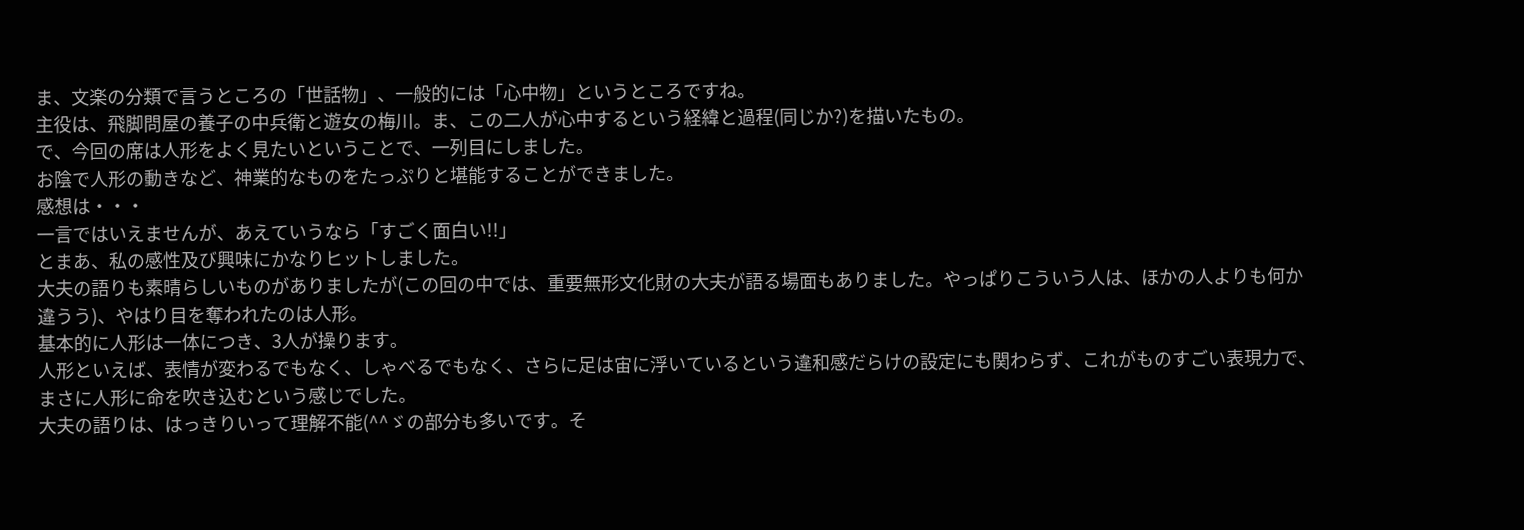ま、文楽の分類で言うところの「世話物」、一般的には「心中物」というところですね。
主役は、飛脚問屋の養子の中兵衛と遊女の梅川。ま、この二人が心中するという経緯と過程(同じか?)を描いたもの。
で、今回の席は人形をよく見たいということで、一列目にしました。
お陰で人形の動きなど、神業的なものをたっぷりと堪能することができました。
感想は・・・
一言ではいえませんが、あえていうなら「すごく面白い!!」
とまあ、私の感性及び興味にかなりヒットしました。
大夫の語りも素晴らしいものがありましたが(この回の中では、重要無形文化財の大夫が語る場面もありました。やっぱりこういう人は、ほかの人よりも何か違うう)、やはり目を奪われたのは人形。
基本的に人形は一体につき、3人が操ります。
人形といえば、表情が変わるでもなく、しゃべるでもなく、さらに足は宙に浮いているという違和感だらけの設定にも関わらず、これがものすごい表現力で、まさに人形に命を吹き込むという感じでした。
大夫の語りは、はっきりいって理解不能(^^ゞの部分も多いです。そ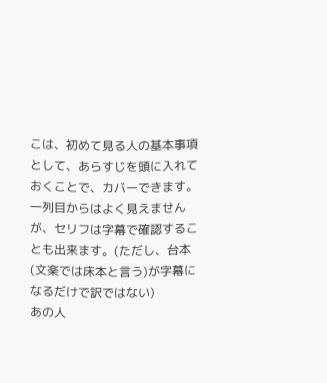こは、初めて見る人の基本事項として、あらすじを頭に入れておくことで、カバーできます。
一列目からはよく見えませんが、セリフは字幕で確認することも出来ます。(ただし、台本(文楽では床本と言う)が字幕になるだけで訳ではない)
あの人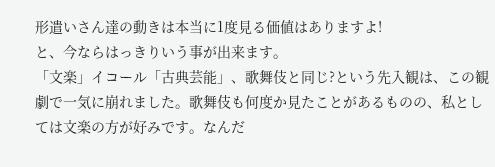形遣いさん達の動きは本当に1度見る価値はありますよ!
と、今ならはっきりいう事が出来ます。
「文楽」イコール「古典芸能」、歌舞伎と同じ?という先入観は、この観劇で一気に崩れました。歌舞伎も何度か見たことがあるものの、私としては文楽の方が好みです。なんだ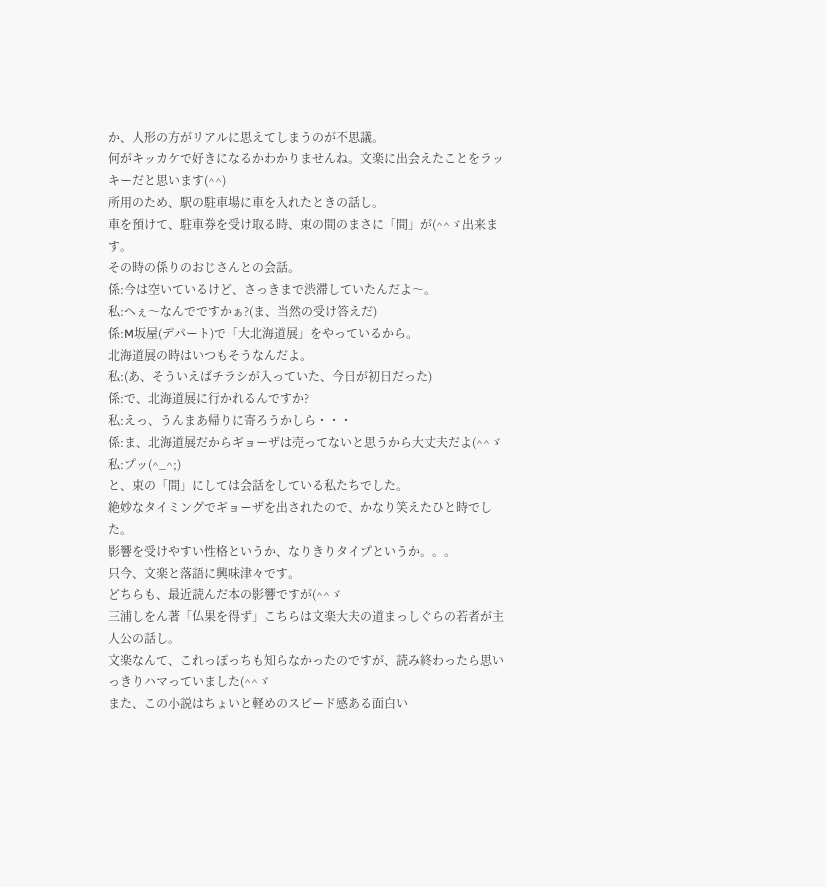か、人形の方がリアルに思えてしまうのが不思議。
何がキッカケで好きになるかわかりませんね。文楽に出会えたことをラッキーだと思います(^^)
所用のため、駅の駐車場に車を入れたときの話し。
車を預けて、駐車券を受け取る時、束の間のまさに「間」が(^^ゞ出来ます。
その時の係りのおじさんとの会話。
係:今は空いているけど、さっきまで渋滞していたんだよ〜。
私:へぇ〜なんでですかぁ?(ま、当然の受け答えだ)
係:M坂屋(デパート)で「大北海道展」をやっているから。
北海道展の時はいつもそうなんだよ。
私:(あ、そういえばチラシが入っていた、今日が初日だった)
係:で、北海道展に行かれるんですか?
私:えっ、うんまあ帰りに寄ろうかしら・・・
係:ま、北海道展だからギョーザは売ってないと思うから大丈夫だよ(^^ゞ
私:プッ(^_^;)
と、束の「間」にしては会話をしている私たちでした。
絶妙なタイミングでギョーザを出されたので、かなり笑えたひと時でした。
影響を受けやすい性格というか、なりきりタイプというか。。。
只今、文楽と落語に興味津々です。
どちらも、最近読んだ本の影響ですが(^^ゞ
三浦しをん著「仏果を得ず」こちらは文楽大夫の道まっしぐらの若者が主人公の話し。
文楽なんて、これっぽっちも知らなかったのですが、読み終わったら思いっきりハマっていました(^^ゞ
また、この小説はちょいと軽めのスピード感ある面白い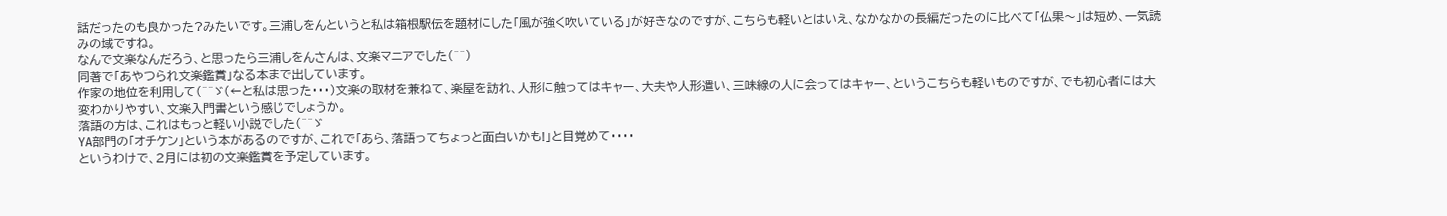話だったのも良かった?みたいです。三浦しをんというと私は箱根駅伝を題材にした「風が強く吹いている」が好きなのですが、こちらも軽いとはいえ、なかなかの長編だったのに比べて「仏果〜」は短め、一気読みの域ですね。
なんで文楽なんだろう、と思ったら三浦しをんさんは、文楽マニアでした(^^)
同著で「あやつられ文楽鑑賞」なる本まで出しています。
作家の地位を利用して(^^ゞ(←と私は思った・・・)文楽の取材を兼ねて、楽屋を訪れ、人形に触ってはキャー、大夫や人形遣い、三味線の人に会ってはキャー、というこちらも軽いものですが、でも初心者には大変わかりやすい、文楽入門書という感じでしょうか。
落語の方は、これはもっと軽い小説でした(^^ゞ
YA部門の「オチケン」という本があるのですが、これで「あら、落語ってちょっと面白いかも!」と目覚めて・・・・
というわけで、2月には初の文楽鑑賞を予定しています。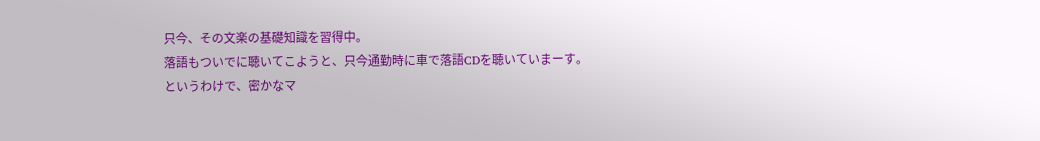只今、その文楽の基礎知識を習得中。
落語もついでに聴いてこようと、只今通勤時に車で落語CDを聴いていまーす。
というわけで、密かなマ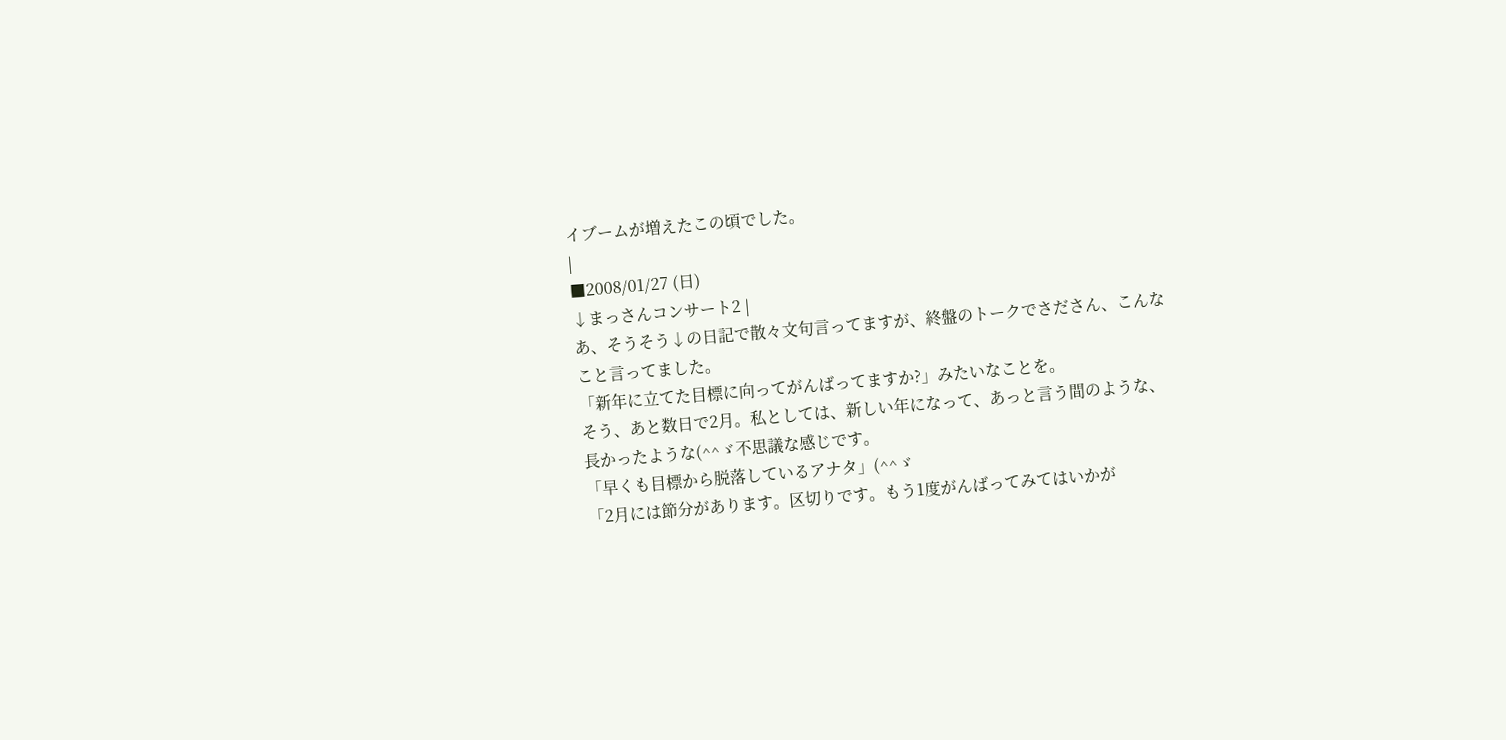イブームが増えたこの頃でした。
|
■2008/01/27 (日)
↓まっさんコンサート2 |
あ、そうそう↓の日記で散々文句言ってますが、終盤のトークでさださん、こんなこと言ってました。
「新年に立てた目標に向ってがんばってますか?」みたいなことを。
そう、あと数日で2月。私としては、新しい年になって、あっと言う間のような、長かったような(^^ゞ不思議な感じです。
「早くも目標から脱落しているアナタ」(^^ゞ
「2月には節分があります。区切りです。もう1度がんばってみてはいかが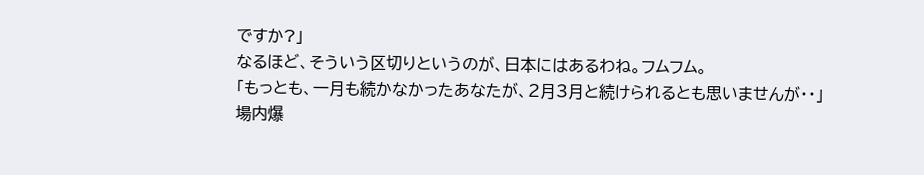ですか?」
なるほど、そういう区切りというのが、日本にはあるわね。フムフム。
「もっとも、一月も続かなかったあなたが、2月3月と続けられるとも思いませんが・・」
場内爆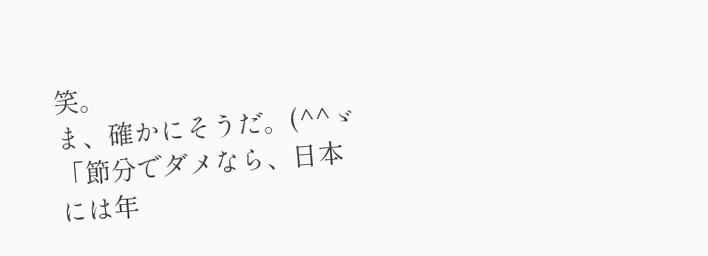笑。
ま、確かにそうだ。(^^ゞ
「節分でダメなら、日本には年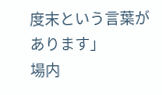度末という言葉があります」
場内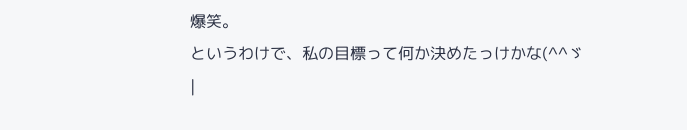爆笑。
というわけで、私の目標って何か決めたっけかな(^^ゞ
|